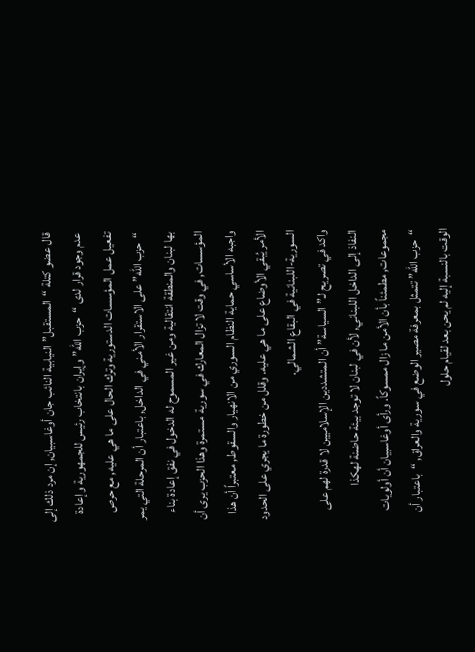قال عضو كتلة “المستقبل” النيابية النائب جان أوغاسبيان, إن مرد ذلك إلى عدم وجود قرار لدى “حزب الله” وإيران بانتخاب رئيس للجمهورية وإعادة تفعيل عمل المؤسسات الدستورية وترك الحال على ما هي عليه, مع حرص “حزب الله” على الاستقرار الأمني في الداخل, باعتبار أن المرحلة التي يمر بها لبنان والمنطقة انتقالية ومن غير المسموح له الدخول في نفق إعادة بناء المؤسسات, في وقت لا تزال المعارك في سورية مستمرة وهذا الحزب يرى أن واجبه الأساسي حماية النظام السوري من الانهيار والسقوط, معتبراً أن هذا الأمر يُبقي الأوضاع على ما هي عليه. وقلل من خطورة ما يجري على الحدود السورية-اللبنانية في البقاع الشمالي.
واكد في تصريح لـ”السياسة” أن المتشددين الإسلاميين لا قدرة لهم على النفاذ إلى الداخل اللبناني, لأن في لبنان لا توجد بيئة حاضنة لهكذا مجموعات, مطمئناً بأن الأمن ما زال ممسوكاً. ورأى أوغاسبيان أن أولويات “حزب الله” تتمثل بمعرفة مصير الوضع في سورية والعراق, “باعتبار أن الوقت بالنسبة إليه لم يحن بعد لقيام حلول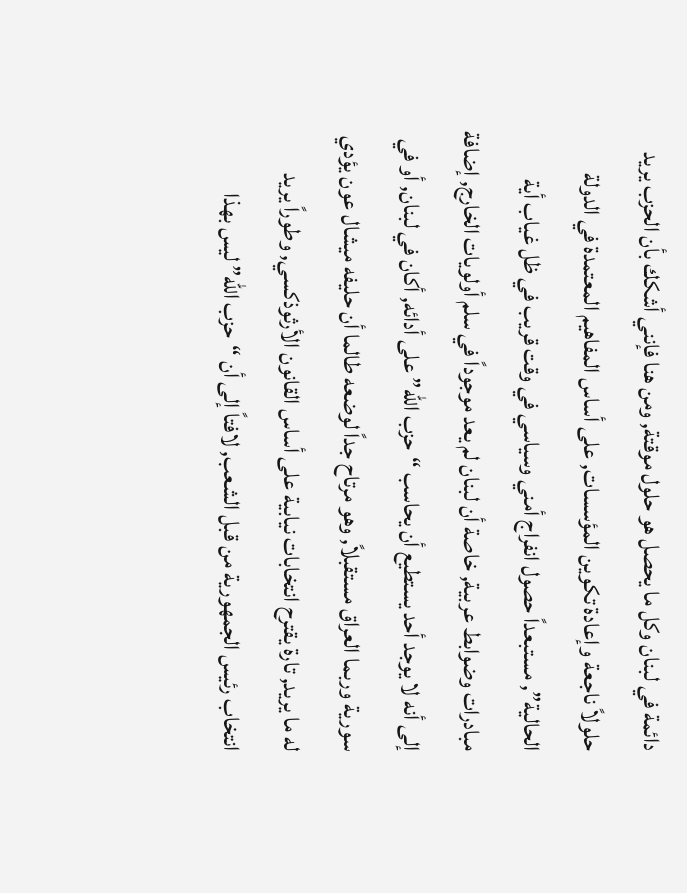دائمة في لبنان وكل ما يحصل هو حلول موقتة, ومن هنا فإنني أشكك بأن الحزب يريد حلولاً ناجعة وإعادة تكوين المؤسسات, على أساس المفاهيم المعتمدة في الدولة الحالية”, مستبعداً حصول انفراج أمني وسياسي في وقت قريب في ظل غياب أية مبادرات وضوابط عربية, خاصة أن لبنان لم يعد موجوداً في سلم أولويات الخارج, إضافة إلى أنه لا يوجد أحد يستطيع أن يحاسب “حزب الله” على أدائه, أكان في لبنان, أو في سورية وربما العراق مستقبلاً, وهو مرتاح جداً لوضعه طالما أن حليفه ميشال عون يؤدي له ما يريد, تارة يقترح انتخابات نيابية على أساس القانون الأرثوذكسي, وطوراً يريد انتخاب رئيس الجمهورية من قبل الشعب, لافتاً إلى أن “حزب الله” ليس بهذا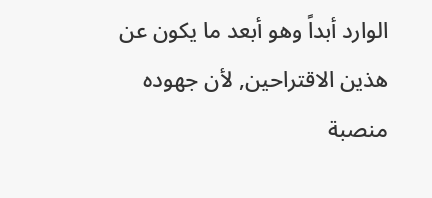الوارد أبداً وهو أبعد ما يكون عن هذين الاقتراحين, لأن جهوده منصبة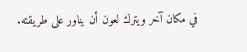في مكان آخر ويترك لعون أن يناور على طريقته.